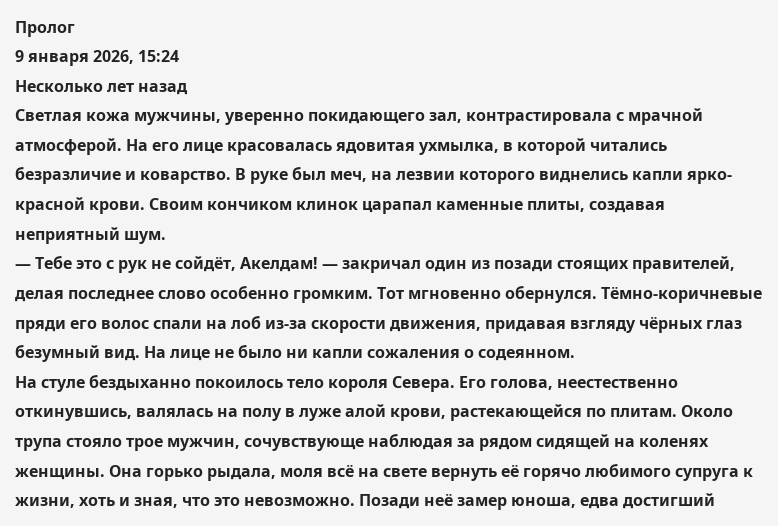Пролог
9 января 2026, 15:24
Несколько лет назад
Светлая кожа мужчины, уверенно покидающего зал, контрастировала с мрачной атмосферой. На его лице красовалась ядовитая ухмылка, в которой читались безразличие и коварство. В руке был меч, на лезвии которого виднелись капли ярко-красной крови. Своим кончиком клинок царапал каменные плиты, создавая неприятный шум.
— Тебе это с рук не сойдёт, Акелдам! — закричал один из позади стоящих правителей, делая последнее слово особенно громким. Тот мгновенно обернулся. Тёмно-коричневые пряди его волос спали на лоб из-за скорости движения, придавая взгляду чёрных глаз безумный вид. На лице не было ни капли сожаления о содеянном.
На стуле бездыханно покоилось тело короля Севера. Его голова, неестественно откинувшись, валялась на полу в луже алой крови, растекающейся по плитам. Около трупа стояло трое мужчин, сочувствующе наблюдая за рядом сидящей на коленях женщины. Она горько рыдала, моля всё на свете вернуть её горячо любимого супруга к жизни, хоть и зная, что это невозможно. Позади неё замер юноша, едва достигший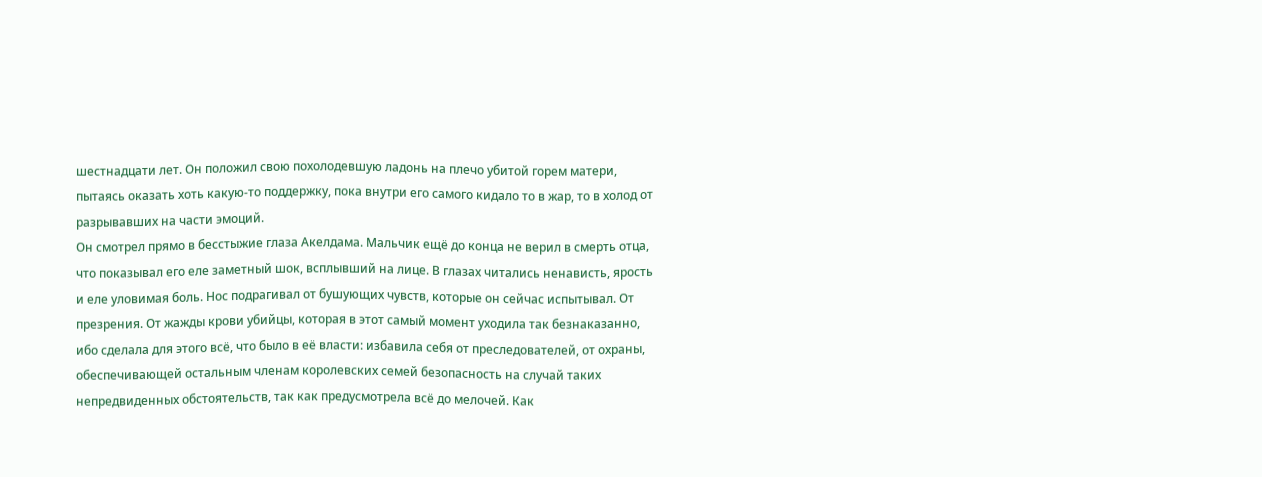шестнадцати лет. Он положил свою похолодевшую ладонь на плечо убитой горем матери, пытаясь оказать хоть какую-то поддержку, пока внутри его самого кидало то в жар, то в холод от разрывавших на части эмоций.
Он смотрел прямо в бесстыжие глаза Акелдама. Мальчик ещё до конца не верил в смерть отца, что показывал его еле заметный шок, всплывший на лице. В глазах читались ненависть, ярость и еле уловимая боль. Нос подрагивал от бушующих чувств, которые он сейчас испытывал. От презрения. От жажды крови убийцы, которая в этот самый момент уходила так безнаказанно, ибо сделала для этого всё, что было в её власти: избавила себя от преследователей, от охраны, обеспечивающей остальным членам королевских семей безопасность на случай таких непредвиденных обстоятельств, так как предусмотрела всё до мелочей. Как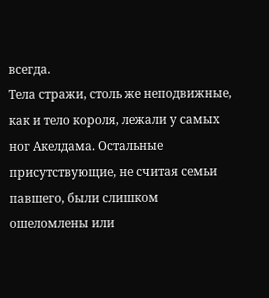всегда.
Тела стражи, столь же неподвижные, как и тело короля, лежали у самых ног Акелдама. Остальные присутствующие, не считая семьи павшего, были слишком ошеломлены или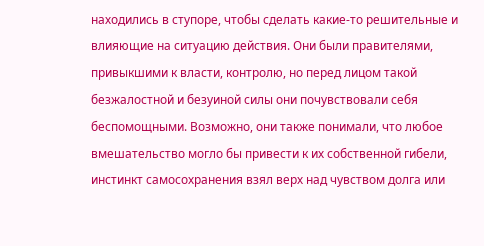находились в ступоре, чтобы сделать какие-то решительные и влияющие на ситуацию действия. Они были правителями, привыкшими к власти, контролю, но перед лицом такой безжалостной и безуиной силы они почувствовали себя беспомощными. Возможно, они также понимали, что любое вмешательство могло бы привести к их собственной гибели, инстинкт самосохранения взял верх над чувством долга или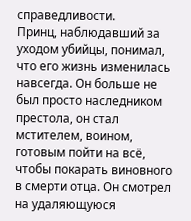справедливости.
Принц, наблюдавший за уходом убийцы, понимал, что его жизнь изменилась навсегда. Он больше не был просто наследником престола, он стал мстителем, воином, готовым пойти на всё, чтобы покарать виновного в смерти отца. Он смотрел на удаляющуюся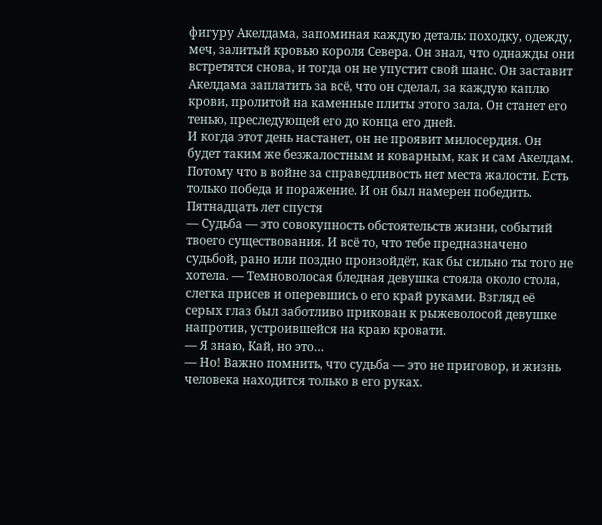фигуру Акелдама, запоминая каждую деталь: походку, одежду, меч, залитый кровью короля Севера. Он знал, что однажды они встретятся снова, и тогда он не упустит свой шанс. Он заставит Акелдама заплатить за всё, что он сделал, за каждую каплю крови, пролитой на каменные плиты этого зала. Он станет его тенью, преследующей его до конца его дней.
И когда этот день настанет, он не проявит милосердия. Он будет таким же безжалостным и коварным, как и сам Акелдам. Потому что в войне за справедливость нет места жалости. Есть только победа и поражение. И он был намерен победить.
Пятнадцать лет спустя
— Судьба — это совокупность обстоятельств жизни, событий твоего существования. И всё то, что тебе предназначено судьбой, рано или поздно произойдёт, как бы сильно ты того не хотела. — Темноволосая бледная девушка стояла около стола, слегка присев и оперевшись о его край руками. Взгляд её серых глаз был заботливо прикован к рыжеволосой девушке напротив, устроившейся на краю кровати.
— Я знаю, Кай, но это…
— Но! Важно помнить, что судьба — это не приговор, и жизнь человека находится только в его руках.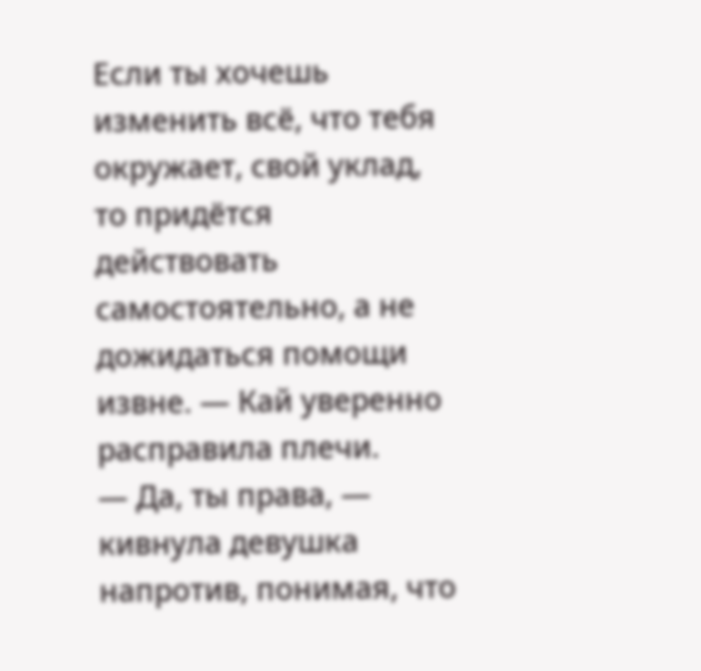Если ты хочешь изменить всё, что тебя окружает, свой уклад, то придётся действовать самостоятельно, а не дожидаться помощи извне. — Кай уверенно расправила плечи.
— Да, ты права, — кивнула девушка напротив, понимая, что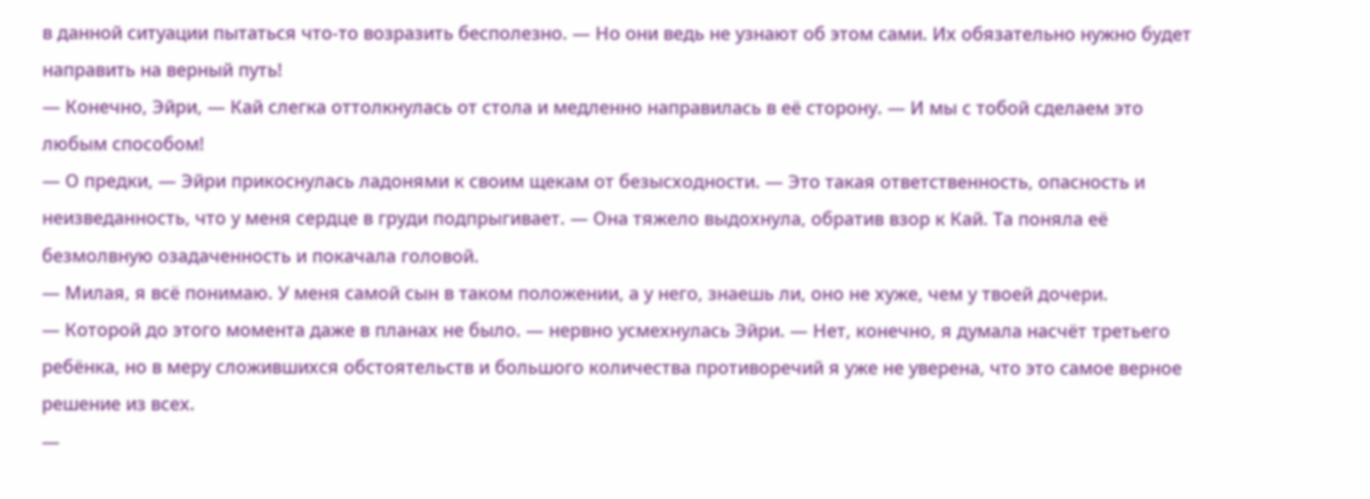в данной ситуации пытаться что-то возразить бесполезно. — Но они ведь не узнают об этом сами. Их обязательно нужно будет направить на верный путь!
— Конечно, Эйри, — Кай слегка оттолкнулась от стола и медленно направилась в её сторону. — И мы с тобой сделаем это любым способом!
— О предки, — Эйри прикоснулась ладонями к своим щекам от безысходности. — Это такая ответственность, опасность и неизведанность, что у меня сердце в груди подпрыгивает. — Она тяжело выдохнула, обратив взор к Кай. Та поняла её безмолвную озадаченность и покачала головой.
— Милая, я всё понимаю. У меня самой сын в таком положении, а у него, знаешь ли, оно не хуже, чем у твоей дочери.
— Которой до этого момента даже в планах не было. — нервно усмехнулась Эйри. — Нет, конечно, я думала насчёт третьего ребёнка, но в меру сложившихся обстоятельств и большого количества противоречий я уже не уверена, что это самое верное решение из всех.
—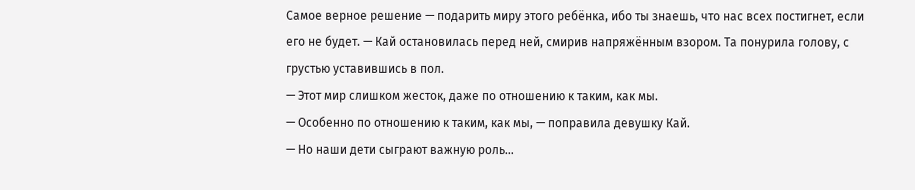Самое верное решение — подарить миру этого ребёнка, ибо ты знаешь, что нас всех постигнет, если его не будет. — Кай остановилась перед ней, смирив напряжённым взором. Та понурила голову, с грустью уставившись в пол.
— Этот мир слишком жесток, даже по отношению к таким, как мы.
— Особенно по отношению к таким, как мы, — поправила девушку Кай.
— Но наши дети сыграют важную роль…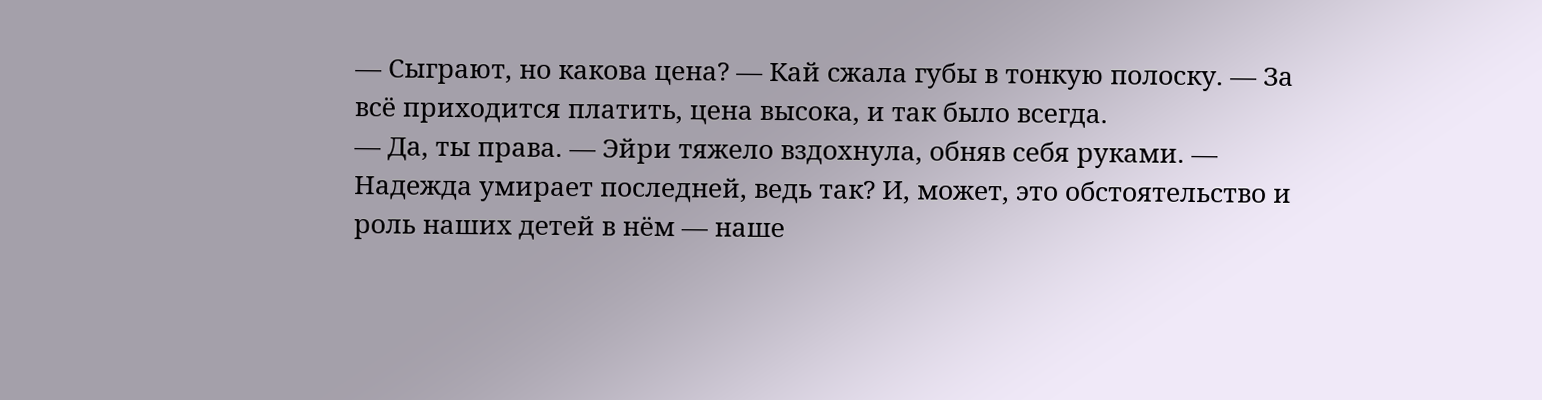— Сыграют, но какова цена? — Кай сжала губы в тонкую полоску. — За всё приходится платить, цена высока, и так было всегда.
— Да, ты права. — Эйри тяжело вздохнула, обняв себя руками. — Надежда умирает последней, ведь так? И, может, это обстоятельство и роль наших детей в нём — наше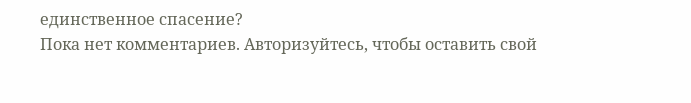единственное спасение?
Пока нет комментариев. Авторизуйтесь, чтобы оставить свой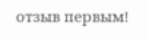отзыв первым!